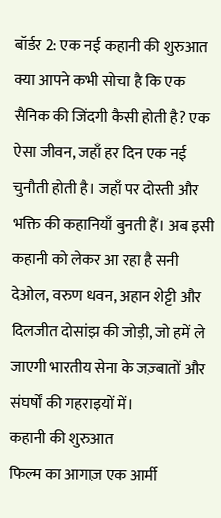बॉर्डर 2: एक नई कहानी की शुरुआत
क्या आपने कभी सोचा है कि एक सैनिक की जिंदगी कैसी होती है? एक ऐसा जीवन, जहाँ हर दिन एक नई चुनौती होती है। जहाँ पर दोस्ती और भक्ति की कहानियाँ बुनती हैं। अब इसी कहानी को लेकर आ रहा है सनी देओल, वरुण धवन, अहान शेट्टी और दिलजीत दोसांझ की जोड़ी, जो हमें ले जाएगी भारतीय सेना के जज़्बातों और संघर्षों की गहराइयों में।
कहानी की शुरुआत
फिल्म का आगाज़ एक आर्मी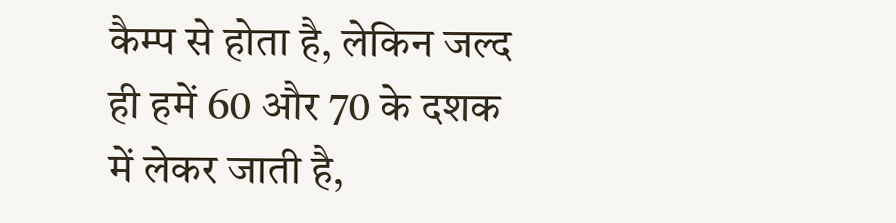कैम्प से होता है, लेकिन जल्द ही हमें 60 और 70 के दशक में लेकर जाती है,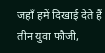जहाँ हमें दिखाई देते हैं तीन युवा फौजी,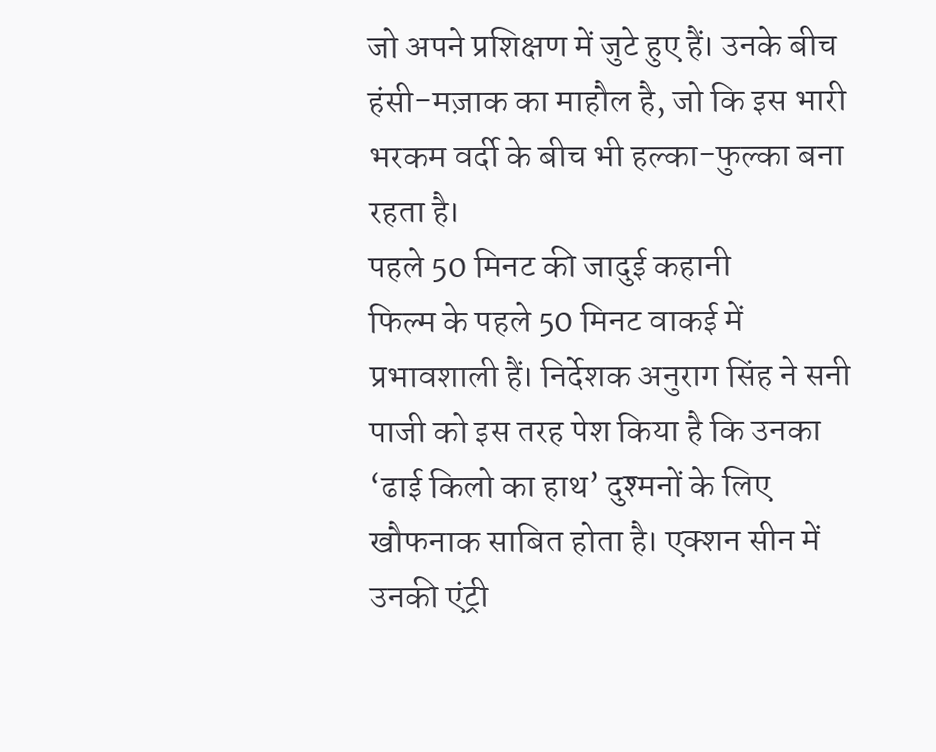जो अपने प्रशिक्षण में जुटे हुए हैं। उनके बीच हंसी-मज़ाक का माहौल है, जो कि इस भारी भरकम वर्दी के बीच भी हल्का-फुल्का बना रहता है।
पहले 50 मिनट की जादुई कहानी
फिल्म के पहले 50 मिनट वाकई में प्रभावशाली हैं। निर्देशक अनुराग सिंह ने सनी पाजी को इस तरह पेश किया है कि उनका ‘ढाई किलो का हाथ’ दुश्मनों के लिए खौफनाक साबित होता है। एक्शन सीन में उनकी एंट्री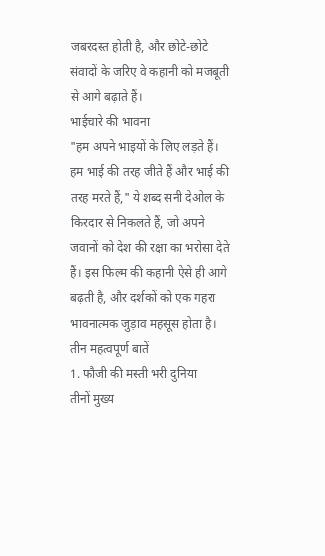जबरदस्त होती है, और छोटे-छोटे संवादों के जरिए वे कहानी को मजबूती से आगे बढ़ाते हैं।
भाईचारे की भावना
"हम अपने भाइयों के लिए लड़ते हैं। हम भाई की तरह जीते हैं और भाई की तरह मरते हैं," ये शब्द सनी देओल के किरदार से निकलते हैं, जो अपने जवानों को देश की रक्षा का भरोसा देते हैं। इस फिल्म की कहानी ऐसे ही आगे बढ़ती है, और दर्शकों को एक गहरा भावनात्मक जुड़ाव महसूस होता है।
तीन महत्वपूर्ण बातें
1. फौजी की मस्ती भरी दुनिया
तीनों मुख्य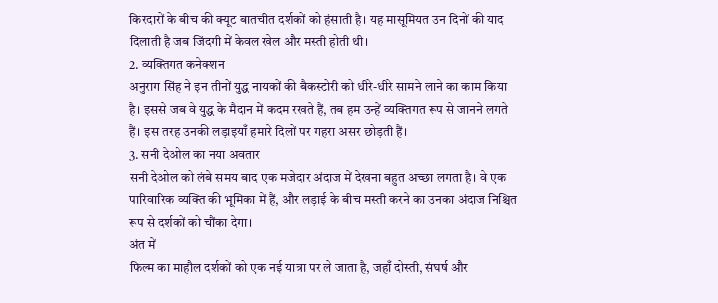किरदारों के बीच की क्यूट बातचीत दर्शकों को हंसाती है। यह मासूमियत उन दिनों की याद दिलाती है जब जिंदगी में केवल खेल और मस्ती होती थी।
2. व्यक्तिगत कनेक्शन
अनुराग सिंह ने इन तीनों युद्ध नायकों की बैकस्टोरी को धीरे-धीरे सामने लाने का काम किया है। इससे जब वे युद्ध के मैदान में कदम रखते हैं, तब हम उन्हें व्यक्तिगत रूप से जानने लगते हैं। इस तरह उनकी लड़ाइयाँ हमारे दिलों पर गहरा असर छोड़ती हैं।
3. सनी देओल का नया अवतार
सनी देओल को लंबे समय बाद एक मजेदार अंदाज में देखना बहुत अच्छा लगता है। वे एक पारिवारिक व्यक्ति की भूमिका में हैं, और लड़ाई के बीच मस्ती करने का उनका अंदाज निश्चित रूप से दर्शकों को चौंका देगा।
अंत में
फिल्म का माहौल दर्शकों को एक नई यात्रा पर ले जाता है, जहाँ दोस्ती, संघर्ष और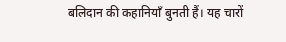बलिदान की कहानियाँ बुनती हैं। यह चारों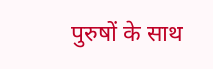पुरुषों के साथ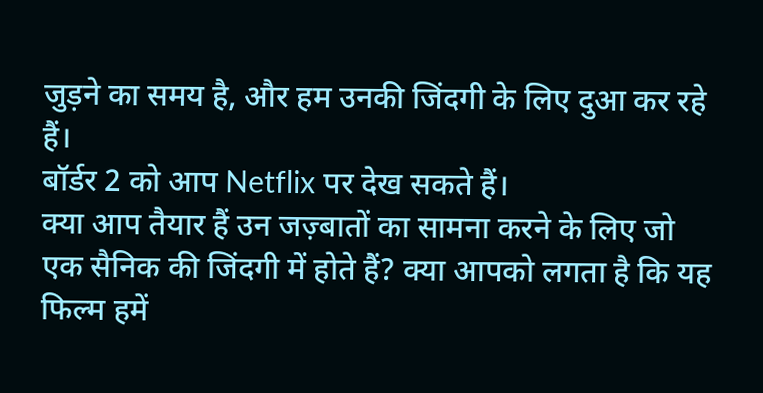जुड़ने का समय है, और हम उनकी जिंदगी के लिए दुआ कर रहे हैं।
बॉर्डर 2 को आप Netflix पर देख सकते हैं।
क्या आप तैयार हैं उन जज़्बातों का सामना करने के लिए जो एक सैनिक की जिंदगी में होते हैं? क्या आपको लगता है कि यह फिल्म हमें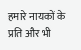हमारे नायकों के प्रति और भी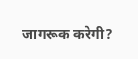जागरूक करेगी?